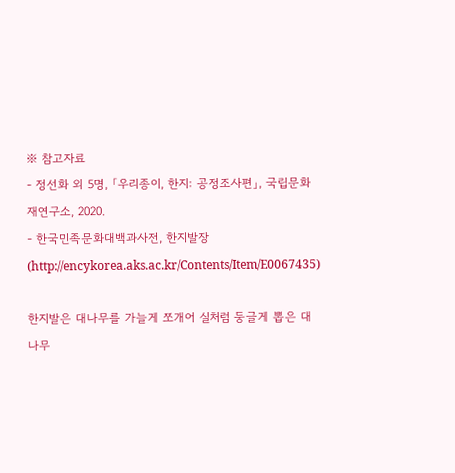※ 참고자료
- 정선화 외 5명, 「우리종이, 한지: 공정조사편」, 국립문화재연구소, 2020.
- 한국민족문화대백과사전, 한지발장(http://encykorea.aks.ac.kr/Contents/Item/E0067435)

한지발은 대나무를 가늘게 쪼개어 실처럼 둥글게 뽑은 대나무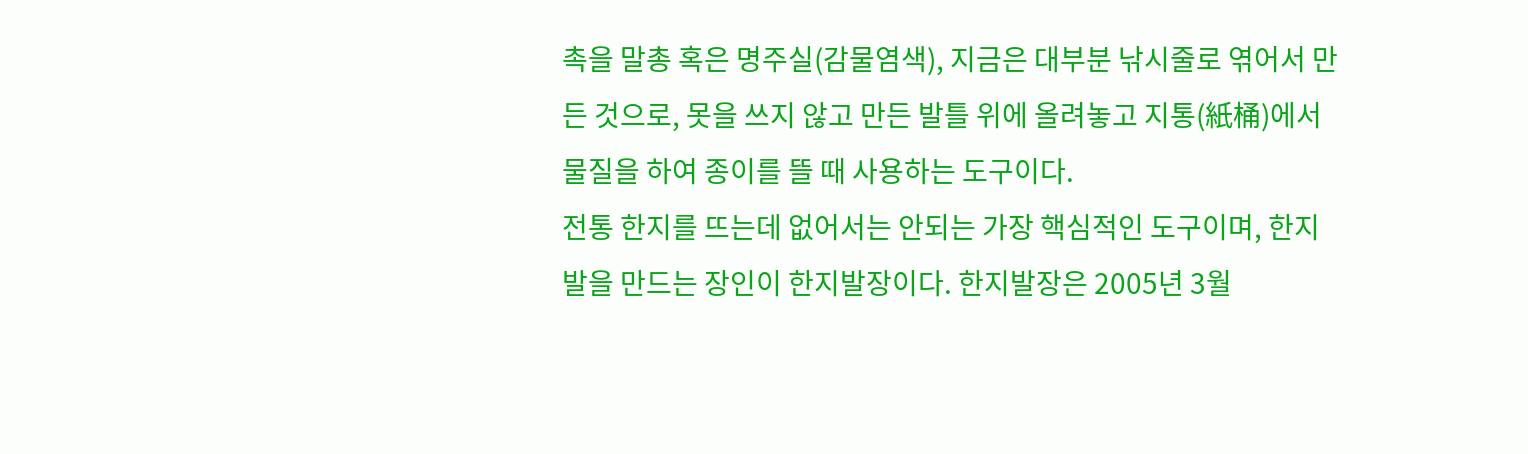촉을 말총 혹은 명주실(감물염색), 지금은 대부분 낚시줄로 엮어서 만든 것으로, 못을 쓰지 않고 만든 발틀 위에 올려놓고 지통(紙桶)에서 물질을 하여 종이를 뜰 때 사용하는 도구이다.
전통 한지를 뜨는데 없어서는 안되는 가장 핵심적인 도구이며, 한지발을 만드는 장인이 한지발장이다. 한지발장은 2005년 3월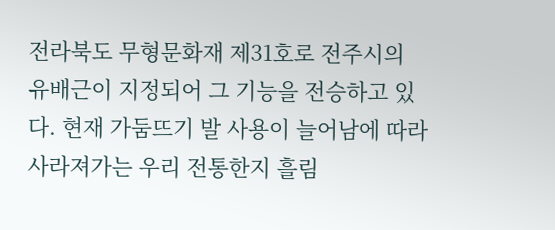전라북도 무형문화재 제31호로 전주시의 유배근이 지정되어 그 기능을 전승하고 있다. 현재 가둠뜨기 발 사용이 늘어남에 따라 사라져가는 우리 전통한지 흘림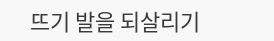뜨기 발을 되살리기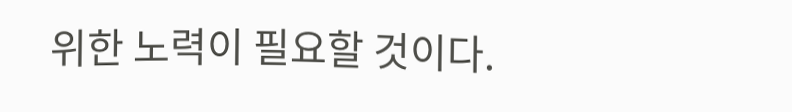위한 노력이 필요할 것이다.